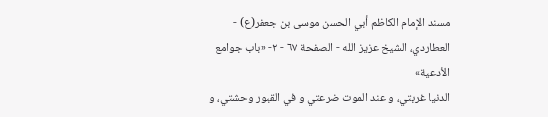مسند الإمام الكاظم أبي الحسن موسى بن جعفر(ع) - العطاردي، الشيخ عزيز الله - الصفحة ٦٧ - ٢- «باب جوامع الأدعية»
الدنيا غربتي، و عند الموت ضرعتي و في القبور وحشتي، و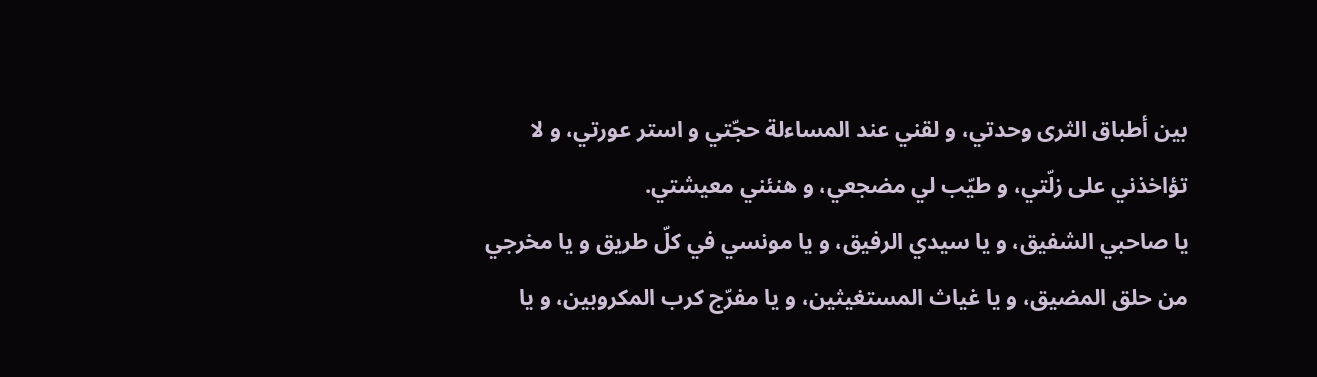بين أطباق الثرى وحدتي، و لقني عند المساءلة حجّتي و استر عورتي، و لا تؤاخذني على زلّتي، و طيّب لي مضجعي، و هنئني معيشتي.
يا صاحبي الشفيق، و يا سيدي الرفيق، و يا مونسي في كلّ طريق و يا مخرجي من حلق المضيق، و يا غياث المستغيثين، و يا مفرّج كرب المكروبين، و يا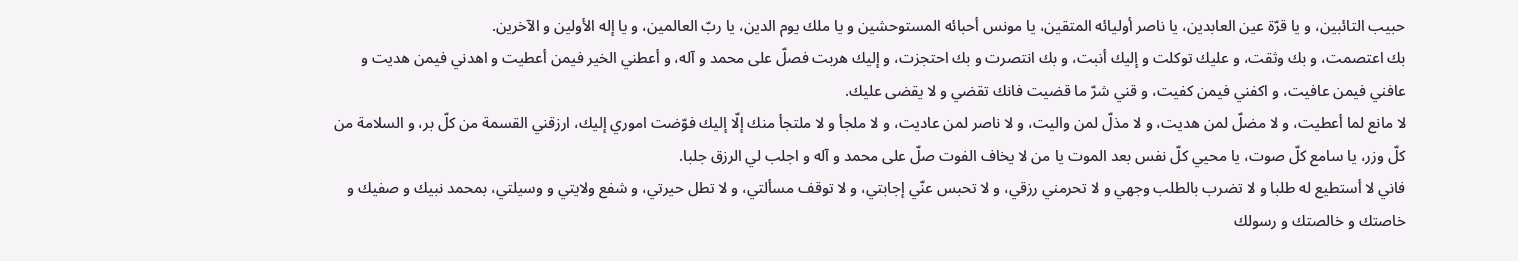حبيب التائبين، و يا قرّة عين العابدين، يا ناصر أوليائه المتقين، يا مونس أحبائه المستوحشين و يا ملك يوم الدين، يا ربّ العالمين، و يا إله الأولين و الآخرين.
بك اعتصمت، و بك وثقت، و عليك توكلت و إليك أنبت، و بك انتصرت و بك احتجزت، و إليك هربت فصلّ على محمد و آله، و أعطني الخير فيمن أعطيت و اهدني فيمن هديت و عافني فيمن عافيت، و اكفني فيمن كفيت، و قني شرّ ما قضيت فانك تقضي و لا يقضى عليك.
لا مانع لما أعطيت، و لا مضلّ لمن هديت، و لا مذلّ لمن واليت، و لا ناصر لمن عاديت، و لا ملجأ و لا ملتجأ منك إلّا إليك فوّضت اموري إليك، ارزقني القسمة من كلّ بر، و السلامة من كلّ وزر، يا سامع كلّ صوت، يا محيي كلّ نفس بعد الموت يا من لا يخاف الفوت صلّ على محمد و آله و اجلب لي الرزق جلبا.
فاني لا أستطيع له طلبا و لا تضرب بالطلب وجهي و لا تحرمني رزقي، و لا تحبس عنّي إجابتي، و لا توقف مسألتي، و لا تطل حيرتي، و شفع ولايتي و وسيلتي، بمحمد نبيك و صفيك و خاصتك و خالصتك و رسولك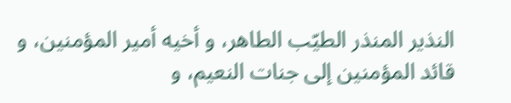النذير المنذر الطيّب الطاهر، و أخيه أمير المؤمنين، و قائد المؤمنين إلى جنات النعيم، و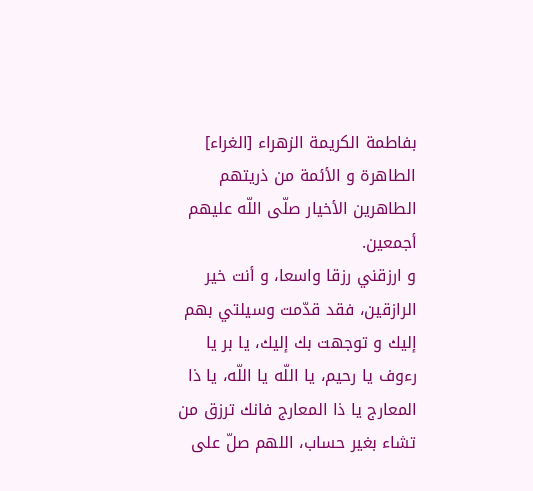بفاطمة الكريمة الزهراء [الغراء] الطاهرة و الأئمة من ذريتهم الطاهرين الأخيار صلّى اللّه عليهم أجمعين.
و ارزقني رزقا واسعا، و أنت خير الرازقين، فقد قدّمت وسيلتي بهم إليك و توجهت بك إليك، يا بر يا رءوف يا رحيم، يا اللّه يا اللّه، يا ذا المعارج يا ذا المعارج فانك ترزق من تشاء بغير حساب، اللهم صلّ على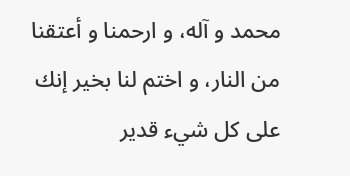محمد و آله، و ارحمنا و أعتقنا من النار، و اختم لنا بخير إنك على كل شيء قدير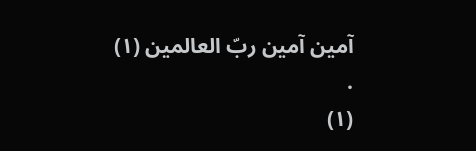آمين آمين ربّ العالمين (١)
.
(١)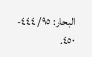البحار: ٩٥/ ٤٤٤- ٤٥٠.